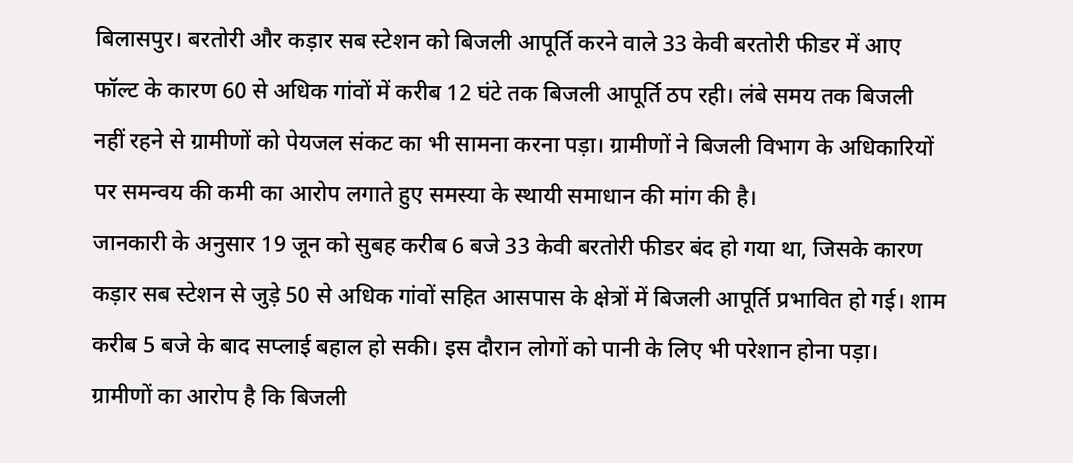बिलासपुर। बरतोरी और कड़ार सब स्टेशन को बिजली आपूर्ति करने वाले 33 केवी बरतोरी फीडर में आए फॉल्ट के कारण 60 से अधिक गांवों में करीब 12 घंटे तक बिजली आपूर्ति ठप रही। लंबे समय तक बिजली नहीं रहने से ग्रामीणों को पेयजल संकट का भी सामना करना पड़ा। ग्रामीणों ने बिजली विभाग के अधिकारियों पर समन्वय की कमी का आरोप लगाते हुए समस्या के स्थायी समाधान की मांग की है।
जानकारी के अनुसार 19 जून को सुबह करीब 6 बजे 33 केवी बरतोरी फीडर बंद हो गया था, जिसके कारण कड़ार सब स्टेशन से जुड़े 50 से अधिक गांवों सहित आसपास के क्षेत्रों में बिजली आपूर्ति प्रभावित हो गई। शाम करीब 5 बजे के बाद सप्लाई बहाल हो सकी। इस दौरान लोगों को पानी के लिए भी परेशान होना पड़ा।
ग्रामीणों का आरोप है कि बिजली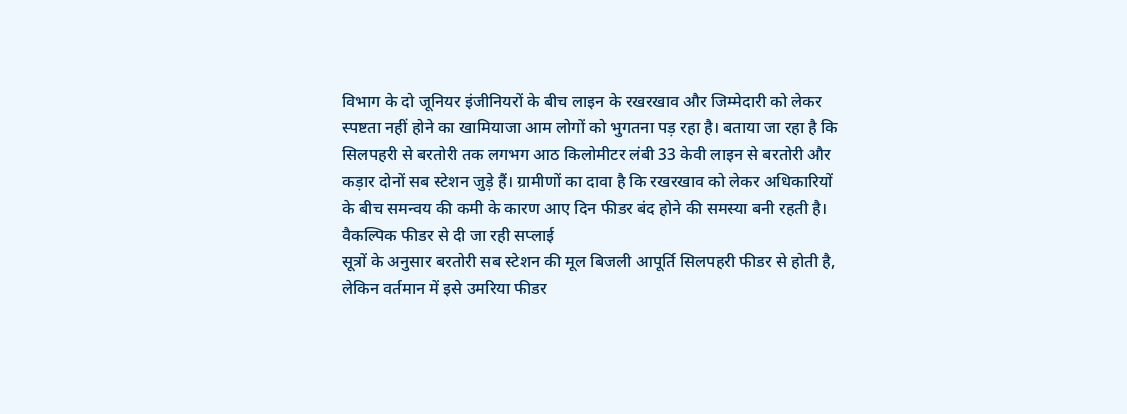विभाग के दो जूनियर इंजीनियरों के बीच लाइन के रखरखाव और जिम्मेदारी को लेकर स्पष्टता नहीं होने का खामियाजा आम लोगों को भुगतना पड़ रहा है। बताया जा रहा है कि सिलपहरी से बरतोरी तक लगभग आठ किलोमीटर लंबी 33 केवी लाइन से बरतोरी और कड़ार दोनों सब स्टेशन जुड़े हैं। ग्रामीणों का दावा है कि रखरखाव को लेकर अधिकारियों के बीच समन्वय की कमी के कारण आए दिन फीडर बंद होने की समस्या बनी रहती है।
वैकल्पिक फीडर से दी जा रही सप्लाई
सूत्रों के अनुसार बरतोरी सब स्टेशन की मूल बिजली आपूर्ति सिलपहरी फीडर से होती है, लेकिन वर्तमान में इसे उमरिया फीडर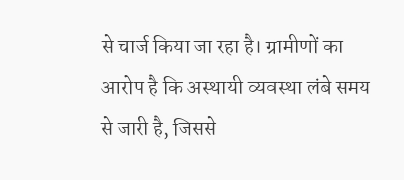से चार्ज किया जा रहा है। ग्रामीणों का आरोप है कि अस्थायी व्यवस्था लंबे समय से जारी है, जिससे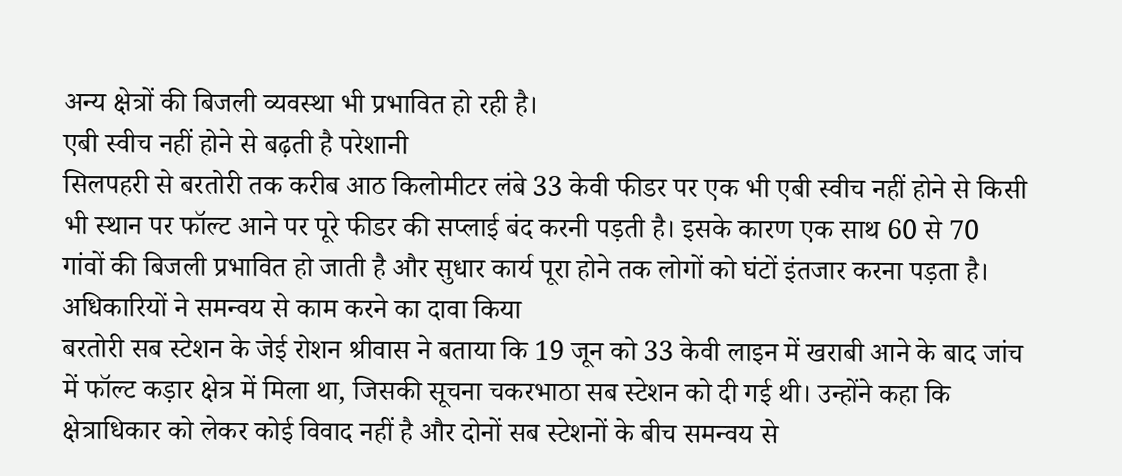अन्य क्षेत्रों की बिजली व्यवस्था भी प्रभावित हो रही है।
एबी स्वीच नहीं होने से बढ़ती है परेशानी
सिलपहरी से बरतोरी तक करीब आठ किलोमीटर लंबे 33 केवी फीडर पर एक भी एबी स्वीच नहीं होने से किसी भी स्थान पर फॉल्ट आने पर पूरे फीडर की सप्लाई बंद करनी पड़ती है। इसके कारण एक साथ 60 से 70 गांवों की बिजली प्रभावित हो जाती है और सुधार कार्य पूरा होने तक लोगों को घंटों इंतजार करना पड़ता है।
अधिकारियों ने समन्वय से काम करने का दावा किया
बरतोरी सब स्टेशन के जेई रोशन श्रीवास ने बताया कि 19 जून को 33 केवी लाइन में खराबी आने के बाद जांच में फॉल्ट कड़ार क्षेत्र में मिला था, जिसकी सूचना चकरभाठा सब स्टेशन को दी गई थी। उन्होंने कहा कि क्षेत्राधिकार को लेकर कोई विवाद नहीं है और दोनों सब स्टेशनों के बीच समन्वय से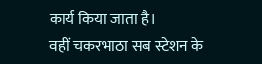कार्य किया जाता है।
वहीं चकरभाठा सब स्टेशन के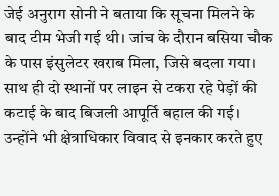जेई अनुराग सोनी ने बताया कि सूचना मिलने के बाद टीम भेजी गई थी। जांच के दौरान बसिया चौक के पास इंसुलेटर खराब मिला, जिसे बदला गया। साथ ही दो स्थानों पर लाइन से टकरा रहे पेड़ों की कटाई के बाद बिजली आपूर्ति बहाल की गई। उन्होंने भी क्षेत्राधिकार विवाद से इनकार करते हुए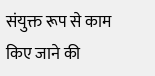संयुक्त रूप से काम किए जाने की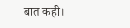बात कही।